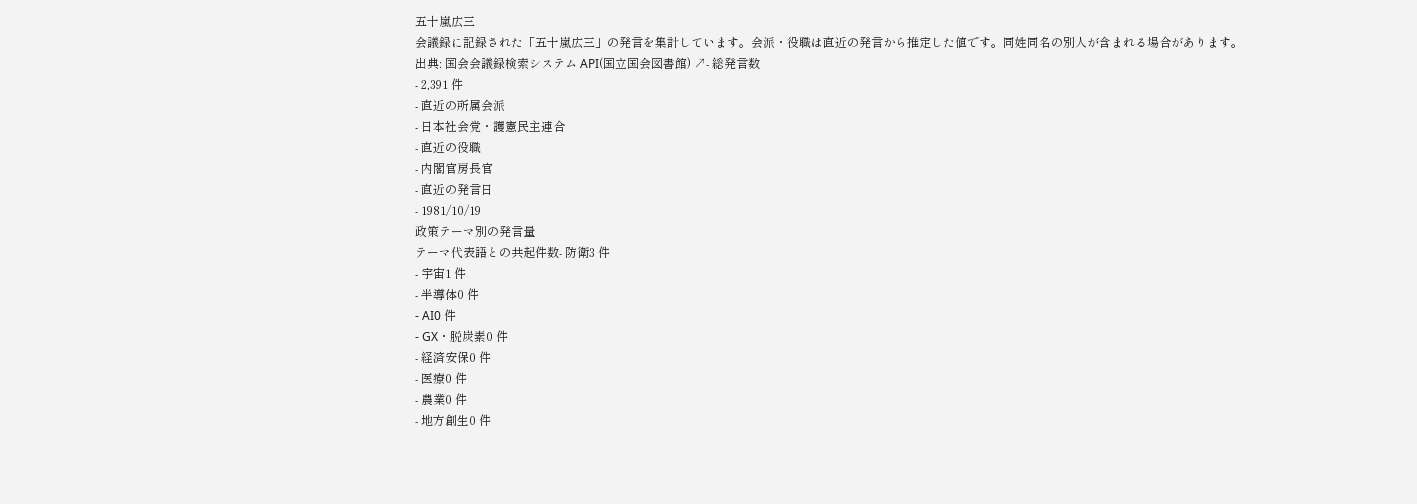五十嵐広三
会議録に記録された「五十嵐広三」の発言を集計しています。会派・役職は直近の発言から推定した値です。同姓同名の別人が含まれる場合があります。
出典: 国会会議録検索システム API(国立国会図書館) ↗- 総発言数
- 2,391 件
- 直近の所属会派
- 日本社会党・護憲民主連合
- 直近の役職
- 内閣官房長官
- 直近の発言日
- 1981/10/19
政策テーマ別の発言量
テーマ代表語との共起件数- 防衛3 件
- 宇宙1 件
- 半導体0 件
- AI0 件
- GX・脱炭素0 件
- 経済安保0 件
- 医療0 件
- 農業0 件
- 地方創生0 件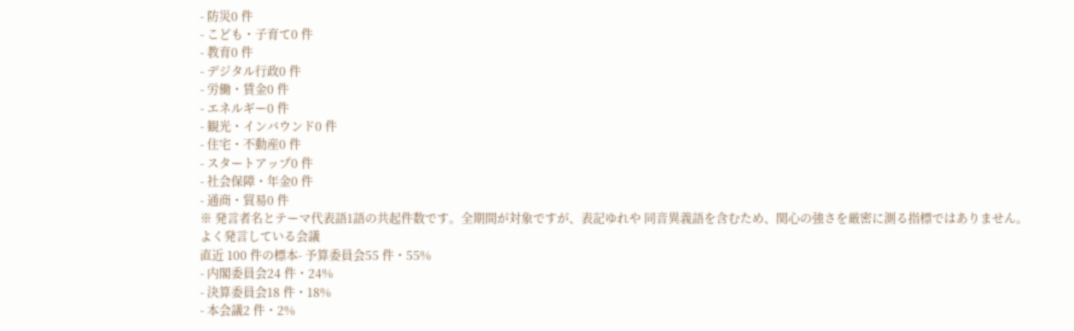- 防災0 件
- こども・子育て0 件
- 教育0 件
- デジタル行政0 件
- 労働・賃金0 件
- エネルギー0 件
- 観光・インバウンド0 件
- 住宅・不動産0 件
- スタートアップ0 件
- 社会保障・年金0 件
- 通商・貿易0 件
※ 発言者名とテーマ代表語1語の共起件数です。全期間が対象ですが、表記ゆれや 同音異義語を含むため、関心の強さを厳密に測る指標ではありません。
よく発言している会議
直近 100 件の標本- 予算委員会55 件・55%
- 内閣委員会24 件・24%
- 決算委員会18 件・18%
- 本会議2 件・2%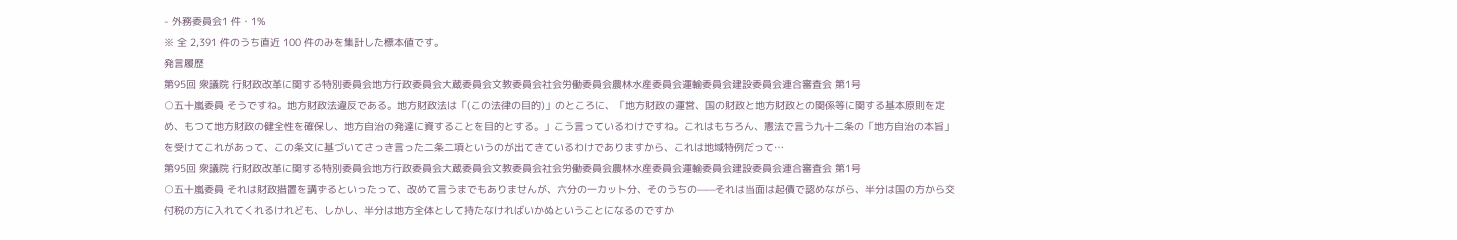- 外務委員会1 件・1%
※ 全 2,391 件のうち直近 100 件のみを集計した標本値です。
発言履歴
第95回 衆議院 行財政改革に関する特別委員会地方行政委員会大蔵委員会文教委員会社会労働委員会農林水産委員会運輸委員会建設委員会連合審査会 第1号
○五十嵐委員 そうですね。地方財政法違反である。地方財政法は「(この法律の目的)」のところに、「地方財政の運営、国の財政と地方財政との関係等に関する基本原則を定め、もつて地方財政の健全性を確保し、地方自治の発達に資することを目的とする。」こう言っているわけですね。これはもちろん、憲法で言う九十二条の「地方自治の本旨」を受けてこれがあって、この条文に基づいてさっき言った二条二項というのが出てきているわけでありますから、これは地域特例だって…
第95回 衆議院 行財政改革に関する特別委員会地方行政委員会大蔵委員会文教委員会社会労働委員会農林水産委員会運輸委員会建設委員会連合審査会 第1号
○五十嵐委員 それは財政措置を講ずるといったって、改めて言うまでもありませんが、六分の一カット分、そのうちの——それは当面は起債で認めながら、半分は国の方から交付税の方に入れてくれるけれども、しかし、半分は地方全体として持たなければいかぬということになるのですか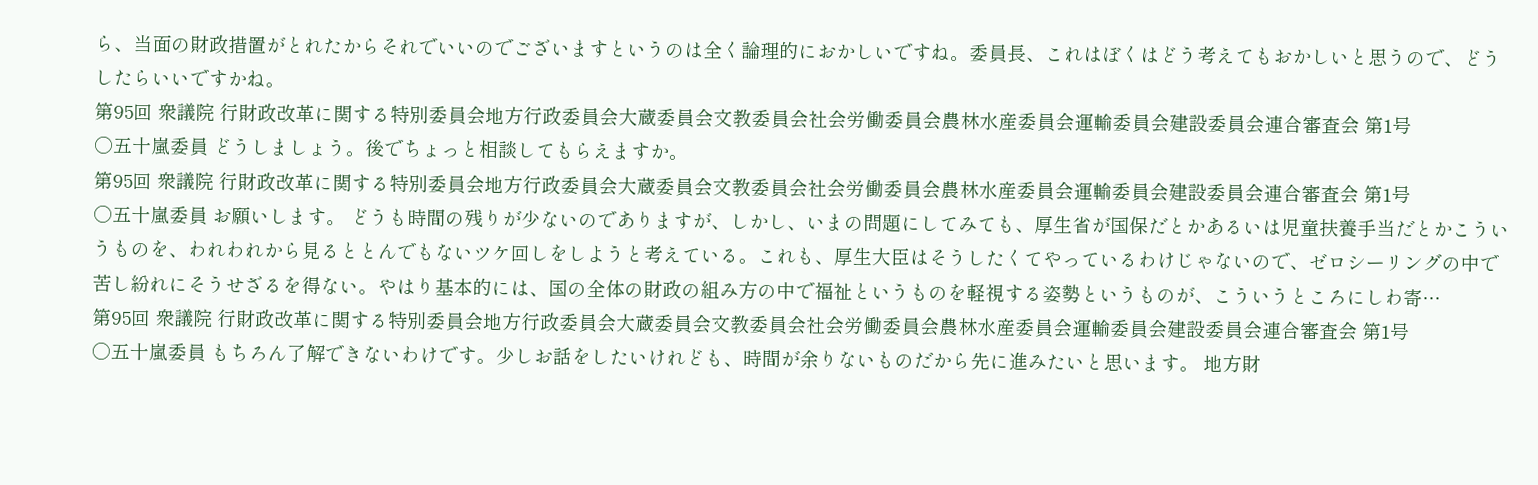ら、当面の財政措置がとれたからそれでいいのでございますというのは全く論理的におかしいですね。委員長、これはぼくはどう考えてもおかしいと思うので、どうしたらいいですかね。
第95回 衆議院 行財政改革に関する特別委員会地方行政委員会大蔵委員会文教委員会社会労働委員会農林水産委員会運輸委員会建設委員会連合審査会 第1号
○五十嵐委員 どうしましょう。後でちょっと相談してもらえますか。
第95回 衆議院 行財政改革に関する特別委員会地方行政委員会大蔵委員会文教委員会社会労働委員会農林水産委員会運輸委員会建設委員会連合審査会 第1号
○五十嵐委員 お願いします。 どうも時間の残りが少ないのでありますが、しかし、いまの問題にしてみても、厚生省が国保だとかあるいは児童扶養手当だとかこういうものを、われわれから見るととんでもないツケ回しをしようと考えている。これも、厚生大臣はそうしたくてやっているわけじゃないので、ゼロシーリングの中で苦し紛れにそうせざるを得ない。やはり基本的には、国の全体の財政の組み方の中で福祉というものを軽視する姿勢というものが、こういうところにしわ寄…
第95回 衆議院 行財政改革に関する特別委員会地方行政委員会大蔵委員会文教委員会社会労働委員会農林水産委員会運輸委員会建設委員会連合審査会 第1号
○五十嵐委員 もちろん了解できないわけです。少しお話をしたいけれども、時間が余りないものだから先に進みたいと思います。 地方財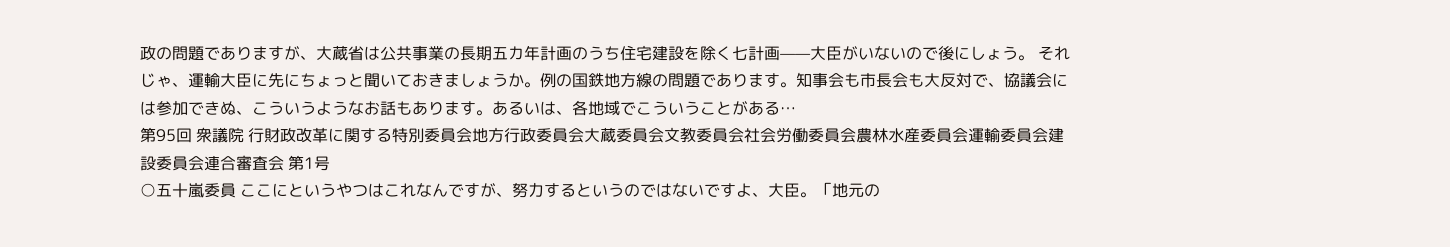政の問題でありますが、大蔵省は公共事業の長期五カ年計画のうち住宅建設を除く七計画——大臣がいないので後にしょう。 それじゃ、運輸大臣に先にちょっと聞いておきましょうか。例の国鉄地方線の問題であります。知事会も市長会も大反対で、協議会には参加できぬ、こういうようなお話もあります。あるいは、各地域でこういうことがある…
第95回 衆議院 行財政改革に関する特別委員会地方行政委員会大蔵委員会文教委員会社会労働委員会農林水産委員会運輸委員会建設委員会連合審査会 第1号
○五十嵐委員 ここにというやつはこれなんですが、努力するというのではないですよ、大臣。「地元の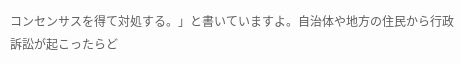コンセンサスを得て対処する。」と書いていますよ。自治体や地方の住民から行政訴訟が起こったらど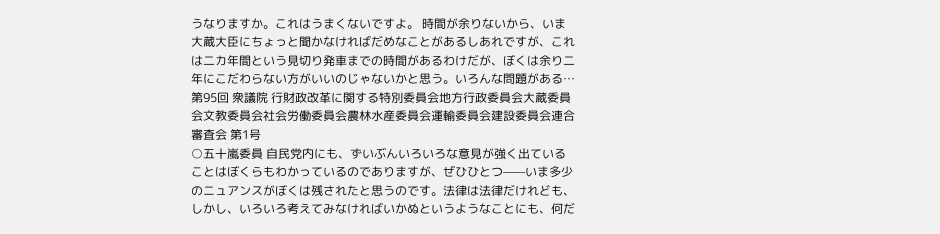うなりますか。これはうまくないですよ。 時間が余りないから、いま大蔵大臣にちょっと聞かなければだめなことがあるしあれですが、これは二カ年間という見切り発車までの時間があるわけだが、ぼくは余り二年にこだわらない方がいいのじゃないかと思う。いろんな問題がある…
第95回 衆議院 行財政改革に関する特別委員会地方行政委員会大蔵委員会文教委員会社会労働委員会農林水産委員会運輸委員会建設委員会連合審査会 第1号
○五十嵐委員 自民党内にも、ずいぶんいろいろな意見が強く出ていることはぼくらもわかっているのでありますが、ぜひひとつ——いま多少のニュアンスがぼくは残されたと思うのです。法律は法律だけれども、しかし、いろいろ考えてみなければいかぬというようなことにも、何だ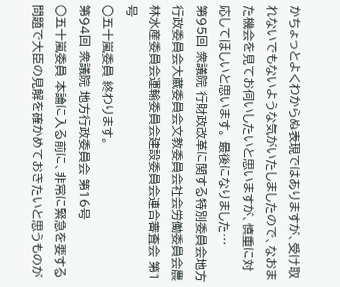かちょっとよくわからぬ表現ではありますが、受け取れないでもないような気がいたしましたので、なおまた機会を見てお伺いしたいと思いますが、慎重に対応してほしいと思います。 最後になりました…
第95回 衆議院 行財政改革に関する特別委員会地方行政委員会大蔵委員会文教委員会社会労働委員会農林水産委員会運輸委員会建設委員会連合審査会 第1号
○五十嵐委員 終わります。
第94回 衆議院 地方行政委員会 第16号
○五十嵐委員 本論に入る前に、非常に緊急を要する問題で大臣の見解を確かめておきたいと思うものが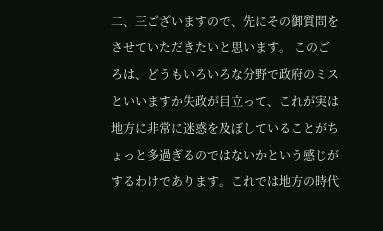二、三ございますので、先にその御質問をさせていただきたいと思います。 このごろは、どうもいろいろな分野で政府のミスといいますか失政が目立って、これが実は地方に非常に迷惑を及ぼしていることがちょっと多過ぎるのではないかという感じがするわけであります。これでは地方の時代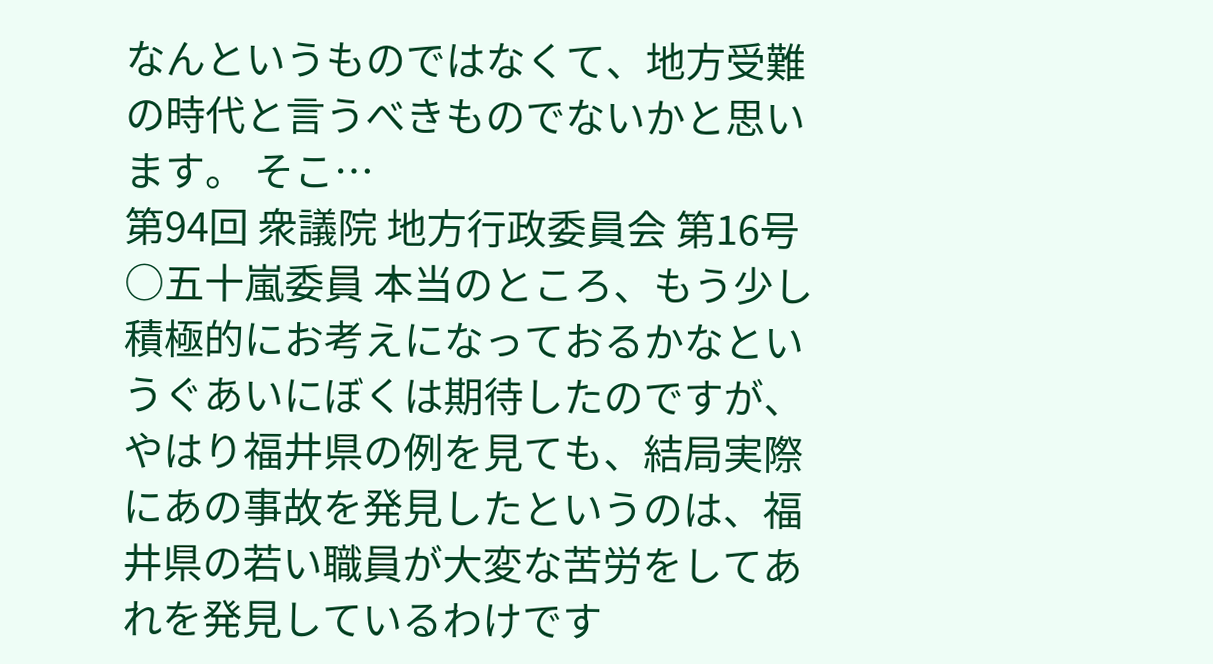なんというものではなくて、地方受難の時代と言うべきものでないかと思います。 そこ…
第94回 衆議院 地方行政委員会 第16号
○五十嵐委員 本当のところ、もう少し積極的にお考えになっておるかなというぐあいにぼくは期待したのですが、やはり福井県の例を見ても、結局実際にあの事故を発見したというのは、福井県の若い職員が大変な苦労をしてあれを発見しているわけです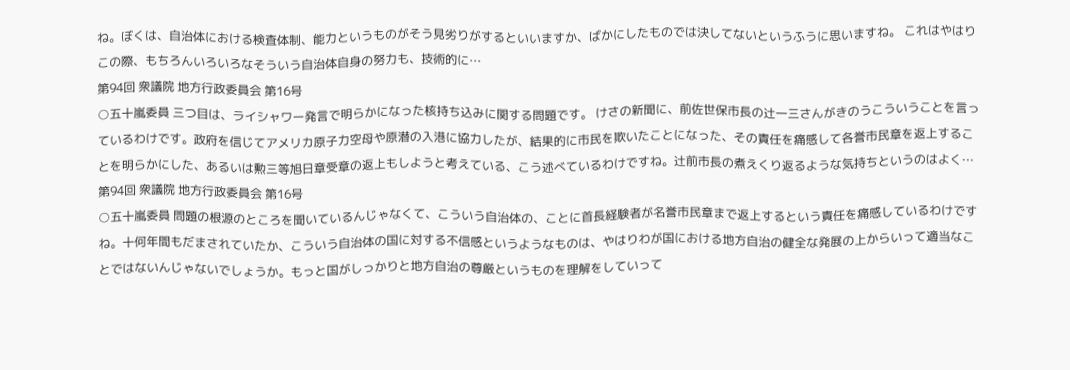ね。ぼくは、自治体における検査体制、能力というものがそう見劣りがするといいますか、ばかにしたものでは決してないというふうに思いますね。 これはやはりこの際、もちろんいろいろなそういう自治体自身の努力も、技術的に…
第94回 衆議院 地方行政委員会 第16号
○五十嵐委員 三つ目は、ライシャワー発言で明らかになった核持ち込みに関する問題です。 けさの新聞に、前佐世保市長の辻一三さんがきのうこういうことを言っているわけです。政府を信じてアメリカ原子力空母や原潜の入港に協力したが、結果的に市民を欺いたことになった、その責任を痛感して各誉市民章を返上することを明らかにした、あるいは勲三等旭日章受章の返上もしようと考えている、こう述べているわけですね。辻前市長の煮えくり返るような気持ちというのはよく…
第94回 衆議院 地方行政委員会 第16号
○五十嵐委員 問題の根源のところを聞いているんじゃなくて、こういう自治体の、ことに首長経験者が名誉市民章まで返上するという責任を痛感しているわけですね。十何年間もだまされていたか、こういう自治体の国に対する不信感というようなものは、やはりわが国における地方自治の健全な発展の上からいって適当なことではないんじゃないでしょうか。もっと国がしっかりと地方自治の尊厳というものを理解をしていって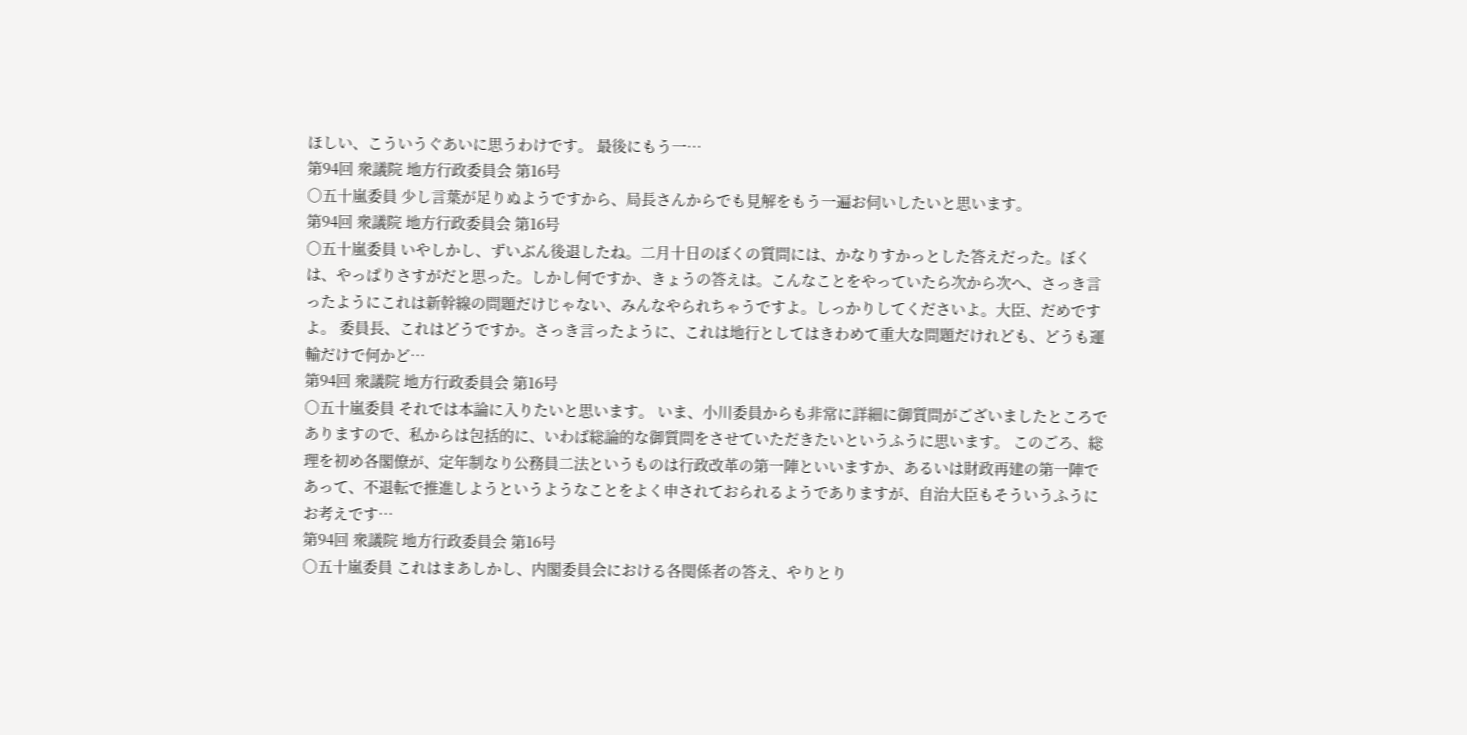ほしい、こういうぐあいに思うわけです。 最後にもう一…
第94回 衆議院 地方行政委員会 第16号
○五十嵐委員 少し言葉が足りぬようですから、局長さんからでも見解をもう一遍お伺いしたいと思います。
第94回 衆議院 地方行政委員会 第16号
○五十嵐委員 いやしかし、ずいぶん後退したね。二月十日のぼくの質問には、かなりすかっとした答えだった。ぼくは、やっぱりさすがだと思った。しかし何ですか、きょうの答えは。こんなことをやっていたら次から次へ、さっき言ったようにこれは新幹線の問題だけじゃない、みんなやられちゃうですよ。しっかりしてくださいよ。大臣、だめですよ。 委員長、これはどうですか。さっき言ったように、これは地行としてはきわめて重大な問題だけれども、どうも運輸だけで何かど…
第94回 衆議院 地方行政委員会 第16号
○五十嵐委員 それでは本論に入りたいと思います。 いま、小川委員からも非常に詳細に御質問がございましたところでありますので、私からは包括的に、いわば総論的な御質問をさせていただきたいというふうに思います。 このごろ、総理を初め各閣僚が、定年制なり公務員二法というものは行政改革の第一陣といいますか、あるいは財政再建の第一陣であって、不退転で推進しようというようなことをよく申されておられるようでありますが、自治大臣もそういうふうにお考えです…
第94回 衆議院 地方行政委員会 第16号
○五十嵐委員 これはまあしかし、内閣委員会における各関係者の答え、やりとり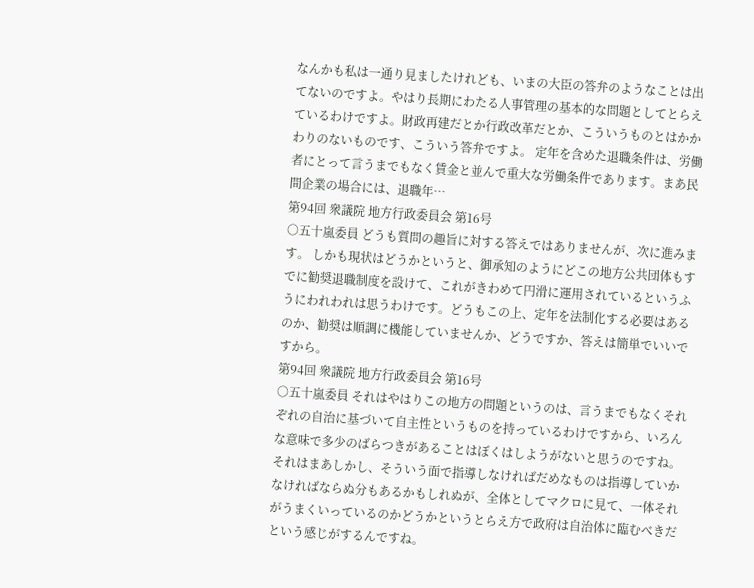なんかも私は一通り見ましたけれども、いまの大臣の答弁のようなことは出てないのですよ。やはり長期にわたる人事管理の基本的な問題としてとらえているわけですよ。財政再建だとか行政改革だとか、こういうものとはかかわりのないものです、こういう答弁ですよ。 定年を含めた退職条件は、労働者にとって言うまでもなく賃金と並んで重大な労働条件であります。まあ民間企業の場合には、退職年…
第94回 衆議院 地方行政委員会 第16号
○五十嵐委員 どうも質問の趣旨に対する答えではありませんが、次に進みます。 しかも現状はどうかというと、御承知のようにどこの地方公共団体もすでに勧奨退職制度を設けて、これがきわめて円滑に運用されているというふうにわれわれは思うわけです。どうもこの上、定年を法制化する必要はあるのか、勧奨は順調に機能していませんか、どうですか、答えは簡単でいいですから。
第94回 衆議院 地方行政委員会 第16号
○五十嵐委員 それはやはりこの地方の問題というのは、言うまでもなくそれぞれの自治に基づいて自主性というものを持っているわけですから、いろんな意味で多少のばらつきがあることはぼくはしようがないと思うのですね。 それはまあしかし、そういう面で指導しなければだめなものは指導していかなければならぬ分もあるかもしれぬが、全体としてマクロに見て、一体それがうまくいっているのかどうかというとらえ方で政府は自治体に臨むべきだという感じがするんですね。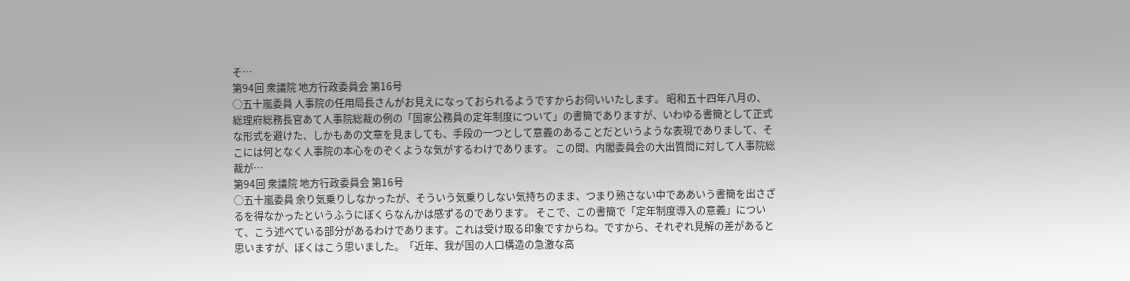そ…
第94回 衆議院 地方行政委員会 第16号
○五十嵐委員 人事院の任用局長さんがお見えになっておられるようですからお伺いいたします。 昭和五十四年八月の、総理府総務長官あて人事院総裁の例の「国家公務員の定年制度について」の書簡でありますが、いわゆる書簡として正式な形式を避けた、しかもあの文章を見ましても、手段の一つとして意義のあることだというような表現でありまして、そこには何となく人事院の本心をのぞくような気がするわけであります。 この間、内閣委員会の大出質問に対して人事院総裁が…
第94回 衆議院 地方行政委員会 第16号
○五十嵐委員 余り気乗りしなかったが、そういう気乗りしない気持ちのまま、つまり熟さない中でああいう書簡を出さざるを得なかったというふうにぼくらなんかは感ずるのであります。 そこで、この書簡で「定年制度導入の意義」について、こう述べている部分があるわけであります。これは受け取る印象ですからね。ですから、それぞれ見解の差があると思いますが、ぼくはこう思いました。「近年、我が国の人口構造の急激な高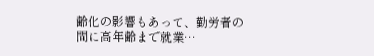齢化の影響もあって、勤労者の間に高年齢まで就業…